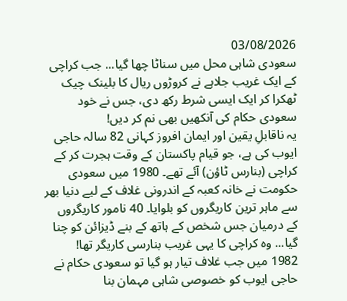03/08/2026
سعودی شاہی محل میں سناٹا چھا گیا... جب کراچی کے ایک غریب جلاہے نے کروڑوں ریال کا بلینک چیک ٹھکرا کر ایک ایسی شرط رکھ دی، جس نے خود سعودی حکام کی آنکھیں بھی نم کر دیں!
یہ ناقابلِ یقین اور ایمان افروز کہانی 82 سالہ حاجی ایوب کی ہے، جو قیام پاکستان کے وقت ہجرت کر کے کراچی (بنارس ٹاؤن) آئے تھے۔ 1980 میں سعودی حکومت نے خانہ کعبہ کے اندرونی غلاف کے لیے دنیا بھر سے ماہر ترین کاریگروں کو بلوایا۔ 40 نامور کاریگروں کے درمیان جس شخص کے ہاتھ کے بنے ڈیزائن کو چنا گیا... وہ کراچی کا یہی غریب بنارسی کاریگر تھا!
1982 میں جب غلاف تیار ہو گیا تو سعودی حکام نے حاجی ایوب کو خصوصی شاہی مہمان بنا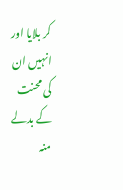کر بلایا اور انہیں ان کی محنت کے بدلے منہ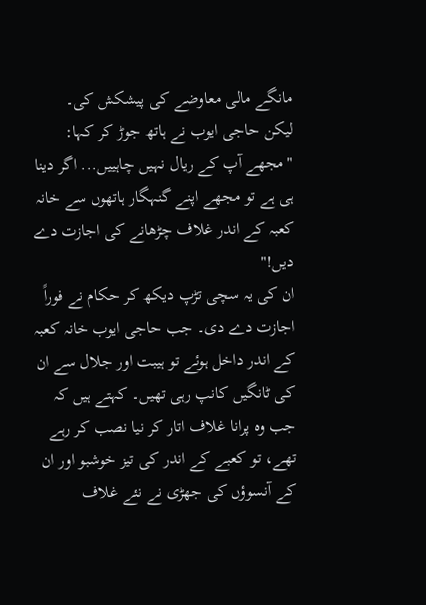مانگے مالی معاوضے کی پیشکش کی۔
لیکن حاجی ایوب نے ہاتھ جوڑ کر کہا: "مجھے آپ کے ریال نہیں چاہییں... اگر دینا ہی ہے تو مجھے اپنے گنہگار ہاتھوں سے خانہ کعبہ کے اندر غلاف چڑھانے کی اجازت دے دیں!"
ان کی یہ سچی تڑپ دیکھ کر حکام نے فوراً اجازت دے دی۔ جب حاجی ایوب خانہ کعبہ کے اندر داخل ہوئے تو ہیبت اور جلال سے ان کی ٹانگیں کانپ رہی تھیں۔ کہتے ہیں کہ جب وہ پرانا غلاف اتار کر نیا نصب کر رہے تھے، تو کعبے کے اندر کی تیز خوشبو اور ان کے آنسوؤں کی جھڑی نے نئے غلاف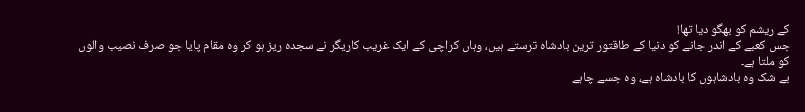کے ریشم کو بھگو دیا تھا!
جس کعبے کے اندر جانے کو دنیا کے طاقتور ترین بادشاہ ترستے ہیں، وہاں کراچی کے ایک غریب کاریگر نے سجدہ ریز ہو کر وہ مقام پایا جو صرف نصیب والوں کو ملتا ہے۔
بے شک وہ بادشاہوں کا بادشاہ ہے، وہ جسے چاہے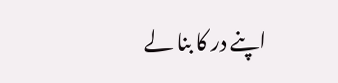اپنے در کا بنا لے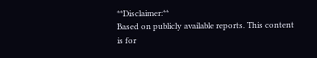**Disclaimer:**
Based on publicly available reports. This content is for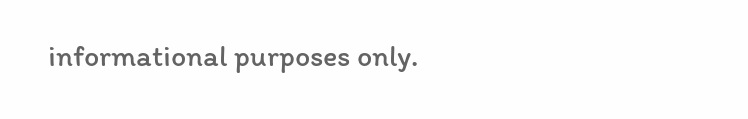informational purposes only.